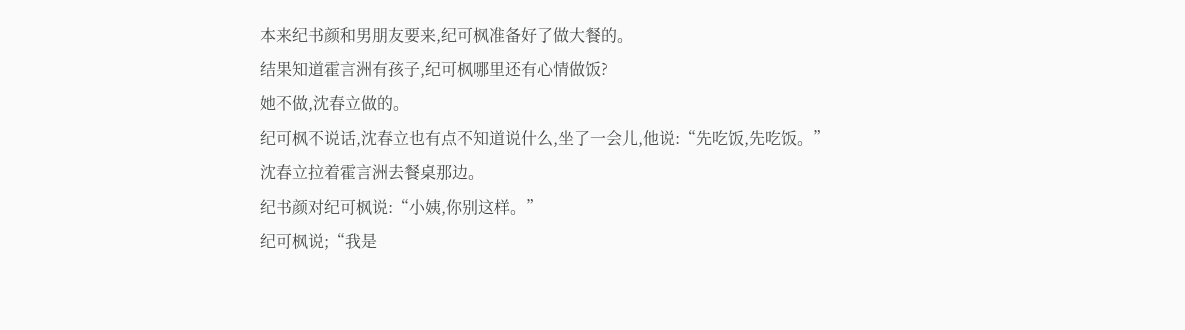本来纪书颜和男朋友要来,纪可枫准备好了做大餐的。
结果知道霍言洲有孩子,纪可枫哪里还有心情做饭?
她不做,沈春立做的。
纪可枫不说话,沈春立也有点不知道说什么,坐了一会儿,他说:“先吃饭,先吃饭。”
沈春立拉着霍言洲去餐桌那边。
纪书颜对纪可枫说:“小姨,你别这样。”
纪可枫说;“我是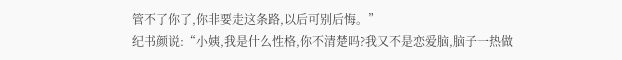管不了你了,你非要走这条路,以后可别后悔。”
纪书颜说:“小姨,我是什么性格,你不清楚吗?我又不是恋爱脑,脑子一热做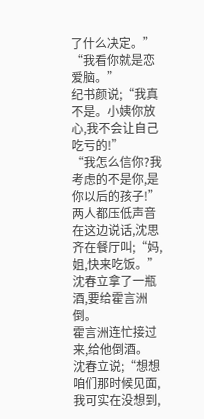了什么决定。”
“我看你就是恋爱脑。”
纪书颜说;“我真不是。小姨你放心,我不会让自己吃亏的!”
“我怎么信你?我考虑的不是你,是你以后的孩子!”
两人都压低声音在这边说话,沈思齐在餐厅叫;“妈,姐,快来吃饭。”
沈春立拿了一瓶酒,要给霍言洲倒。
霍言洲连忙接过来,给他倒酒。
沈春立说;“想想咱们那时候见面,我可实在没想到,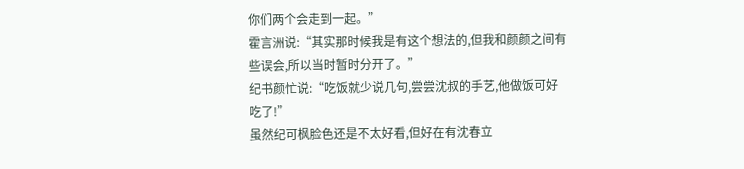你们两个会走到一起。”
霍言洲说:“其实那时候我是有这个想法的,但我和颜颜之间有些误会,所以当时暂时分开了。”
纪书颜忙说:“吃饭就少说几句,尝尝沈叔的手艺,他做饭可好吃了!”
虽然纪可枫脸色还是不太好看,但好在有沈春立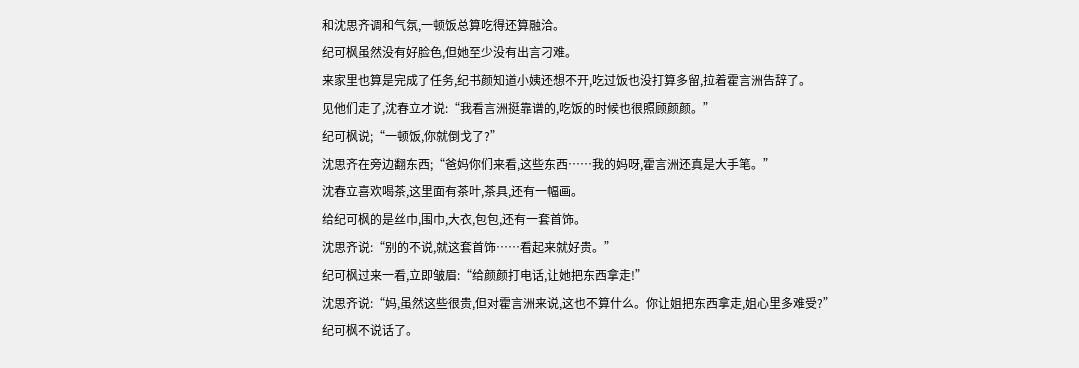和沈思齐调和气氛,一顿饭总算吃得还算融洽。
纪可枫虽然没有好脸色,但她至少没有出言刁难。
来家里也算是完成了任务,纪书颜知道小姨还想不开,吃过饭也没打算多留,拉着霍言洲告辞了。
见他们走了,沈春立才说:“我看言洲挺靠谱的,吃饭的时候也很照顾颜颜。”
纪可枫说;“一顿饭,你就倒戈了?”
沈思齐在旁边翻东西;“爸妈你们来看,这些东西……我的妈呀,霍言洲还真是大手笔。”
沈春立喜欢喝茶,这里面有茶叶,茶具,还有一幅画。
给纪可枫的是丝巾,围巾,大衣,包包,还有一套首饰。
沈思齐说:“别的不说,就这套首饰……看起来就好贵。”
纪可枫过来一看,立即皱眉:“给颜颜打电话,让她把东西拿走!”
沈思齐说:“妈,虽然这些很贵,但对霍言洲来说,这也不算什么。你让姐把东西拿走,姐心里多难受?”
纪可枫不说话了。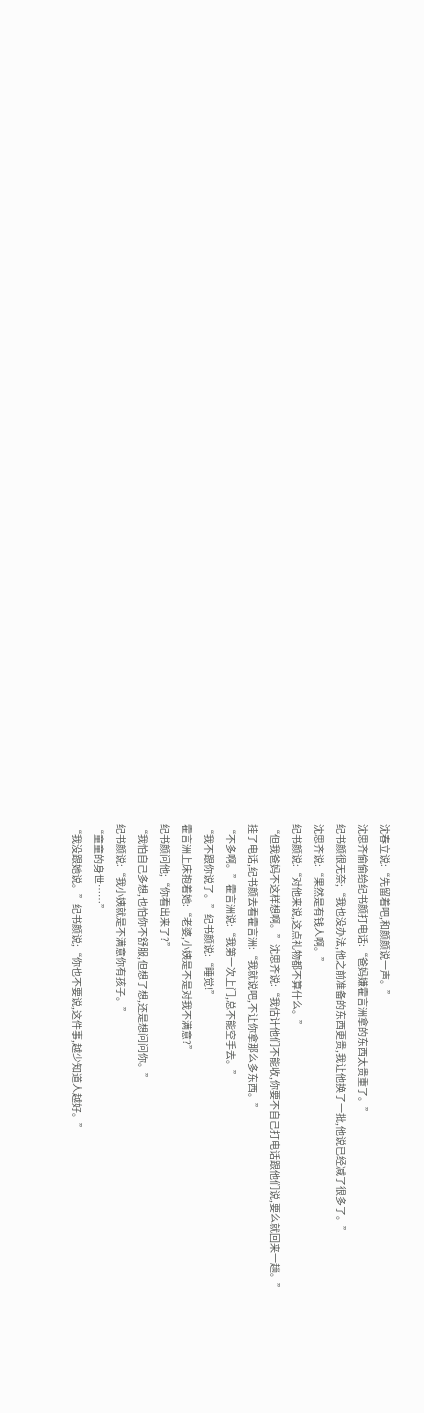沈春立说:“先留着吧,和颜颜说一声。”
沈思齐偷偷给纪书颜打电话:“爸妈嫌霍言洲拿的东西太贵重了。”
纪书颜很无奈;“我也没办法,他之前准备的东西更贵,我让他换了一批,他说已经减了很多了。”
沈思齐说:“果然是有钱人啊。”
纪书颜说:“对他来说,这点礼物都不算什么。”
“但我爸妈不这样想啊。”沈思齐说:“我估计他们不能收,你要不自己打电话跟他们说,要么就回来一趟。”
挂了电话,纪书颜去看霍言洲:“我就说吧,不让你拿那么多东西。”
“不多啊。”霍言洲说:“我第一次上门,总不能空手去。”
“我不跟你说了。”纪书颜说:“睡觉!”
霍言洲上床抱着她:“老婆,小姨是不是对我不满意?”
纪书颜问他;“你看出来了?”
“我怕自己多想,也怕你不舒服,但想了想,还是想问问你。”
纪书颜说:“我小姨就是不满意你有孩子。”
“童童的身世……”
“我没跟她说。”纪书颜说;“你也不要说,这件事,越少知道人越好。”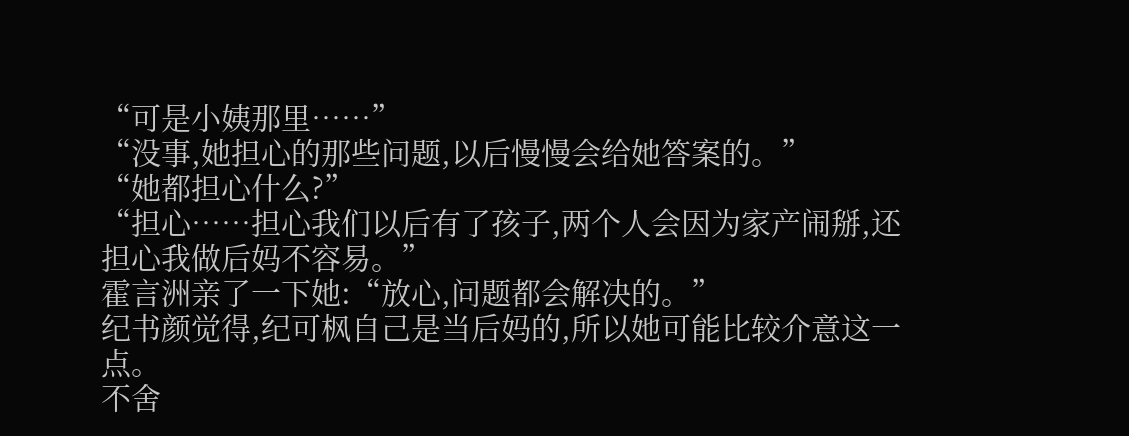“可是小姨那里……”
“没事,她担心的那些问题,以后慢慢会给她答案的。”
“她都担心什么?”
“担心……担心我们以后有了孩子,两个人会因为家产闹掰,还担心我做后妈不容易。”
霍言洲亲了一下她:“放心,问题都会解决的。”
纪书颜觉得,纪可枫自己是当后妈的,所以她可能比较介意这一点。
不舍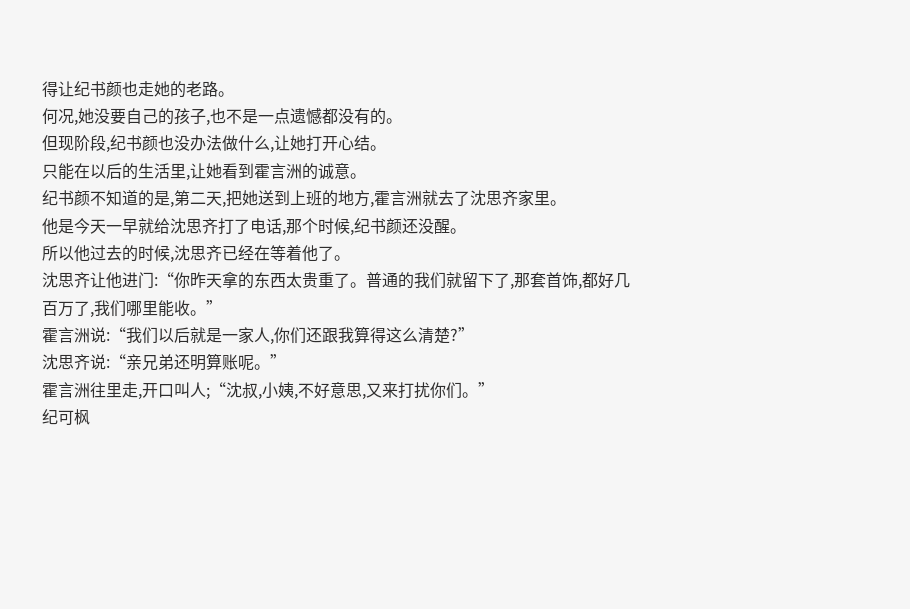得让纪书颜也走她的老路。
何况,她没要自己的孩子,也不是一点遗憾都没有的。
但现阶段,纪书颜也没办法做什么,让她打开心结。
只能在以后的生活里,让她看到霍言洲的诚意。
纪书颜不知道的是,第二天,把她送到上班的地方,霍言洲就去了沈思齐家里。
他是今天一早就给沈思齐打了电话,那个时候,纪书颜还没醒。
所以他过去的时候,沈思齐已经在等着他了。
沈思齐让他进门:“你昨天拿的东西太贵重了。普通的我们就留下了,那套首饰,都好几百万了,我们哪里能收。”
霍言洲说:“我们以后就是一家人,你们还跟我算得这么清楚?”
沈思齐说:“亲兄弟还明算账呢。”
霍言洲往里走,开口叫人;“沈叔,小姨,不好意思,又来打扰你们。”
纪可枫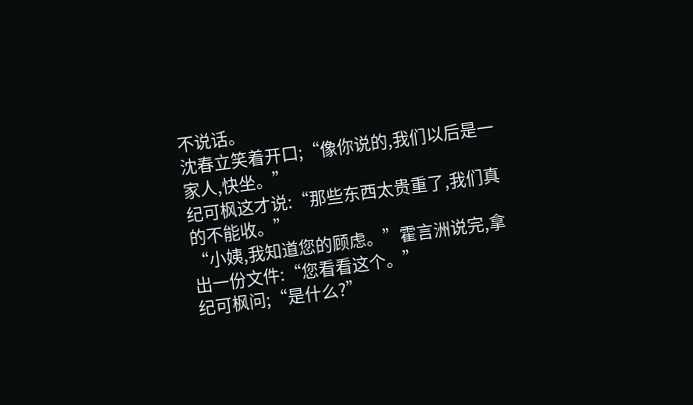不说话。
沈春立笑着开口;“像你说的,我们以后是一家人,快坐。”
纪可枫这才说:“那些东西太贵重了,我们真的不能收。”
“小姨,我知道您的顾虑。”霍言洲说完,拿出一份文件:“您看看这个。”
纪可枫问;“是什么?”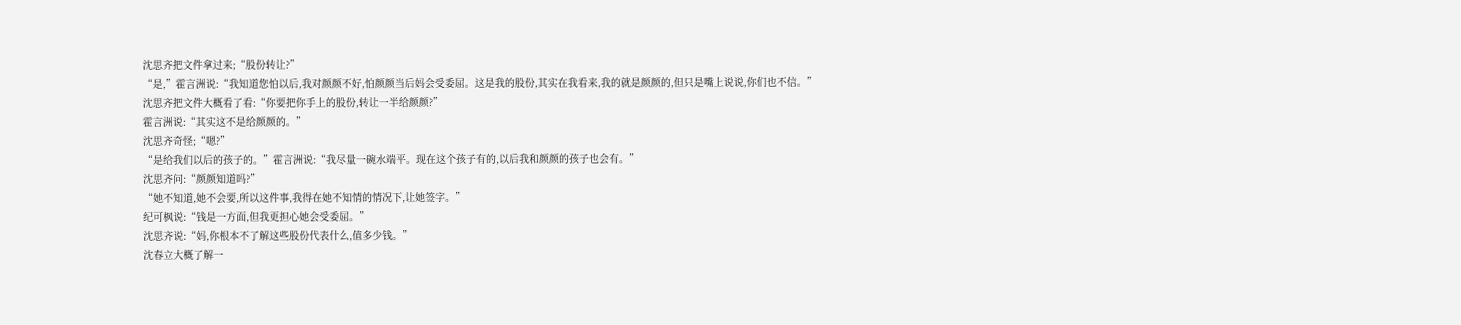沈思齐把文件拿过来;“股份转让?”
“是,”霍言洲说:“我知道您怕以后,我对颜颜不好,怕颜颜当后妈会受委屈。这是我的股份,其实在我看来,我的就是颜颜的,但只是嘴上说说,你们也不信。”
沈思齐把文件大概看了看:“你要把你手上的股份,转让一半给颜颜?”
霍言洲说:“其实这不是给颜颜的。”
沈思齐奇怪;“嗯?”
“是给我们以后的孩子的。”霍言洲说:“我尽量一碗水端平。现在这个孩子有的,以后我和颜颜的孩子也会有。”
沈思齐问:“颜颜知道吗?”
“她不知道,她不会要,所以这件事,我得在她不知情的情况下,让她签字。”
纪可枫说:“钱是一方面,但我更担心她会受委屈。”
沈思齐说:“妈,你根本不了解这些股份代表什么,值多少钱。”
沈春立大概了解一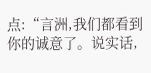点:“言洲,我们都看到你的诚意了。说实话,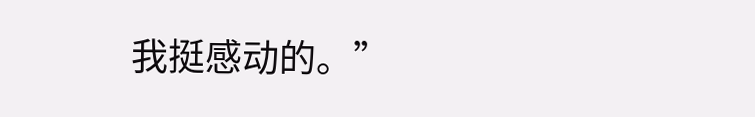我挺感动的。”